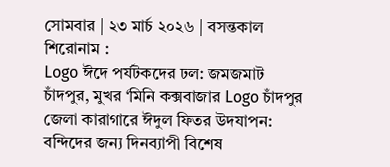সোমবার | ২৩ মার্চ ২০২৬ | বসন্তকাল
শিরোনাম :
Logo ঈদে পর্যটকদের ঢল: জমজমাট চাঁদপুর, মুখর ‘মিনি কক্সবাজার Logo চাঁদপুর জেলা কারাগারে ঈদুল ফিতর উদযাপন: বন্দিদের জন্য দিনব্যাপী বিশেষ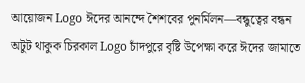আয়োজন Logo ঈদের আনন্দে শৈশবের পুনর্মিলন—বন্ধুত্বের বন্ধন অটুট থাকুক চিরকাল Logo চাঁদপুরে বৃষ্টি উপেক্ষা করে ঈদের জামাতে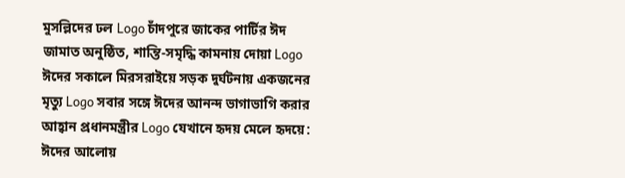মুসল্লিদের ঢল Logo চাঁদপুরে জাকের পার্টির ঈদ জামাত অনুষ্ঠিত, শান্তি-সমৃদ্ধি কামনায় দোয়া Logo ঈদের সকালে মিরসরাইয়ে সড়ক দুর্ঘটনায় একজনের মৃত্যু Logo সবার সঙ্গে ঈদের আনন্দ ভাগাভাগি করার আহ্বান প্রধানমন্ত্রীর Logo যেখানে হৃদয় মেলে হৃদয়ে: ঈদের আলোয়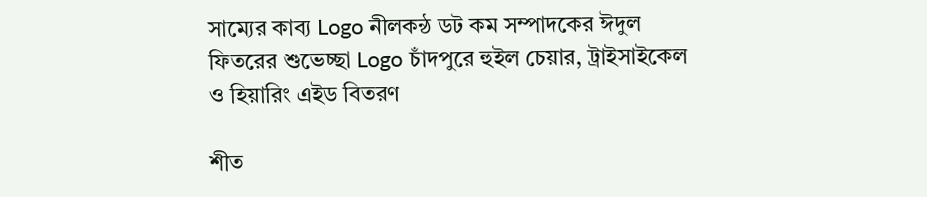সাম্যের কাব্য Logo নীলকন্ঠ ডট কম সম্পাদকের ঈদুল ফিতরের শুভেচ্ছা Logo চাঁদপুরে হুইল চেয়ার, ট্রাইসাইকেল ও হিয়ারিং এইড বিতরণ

শীত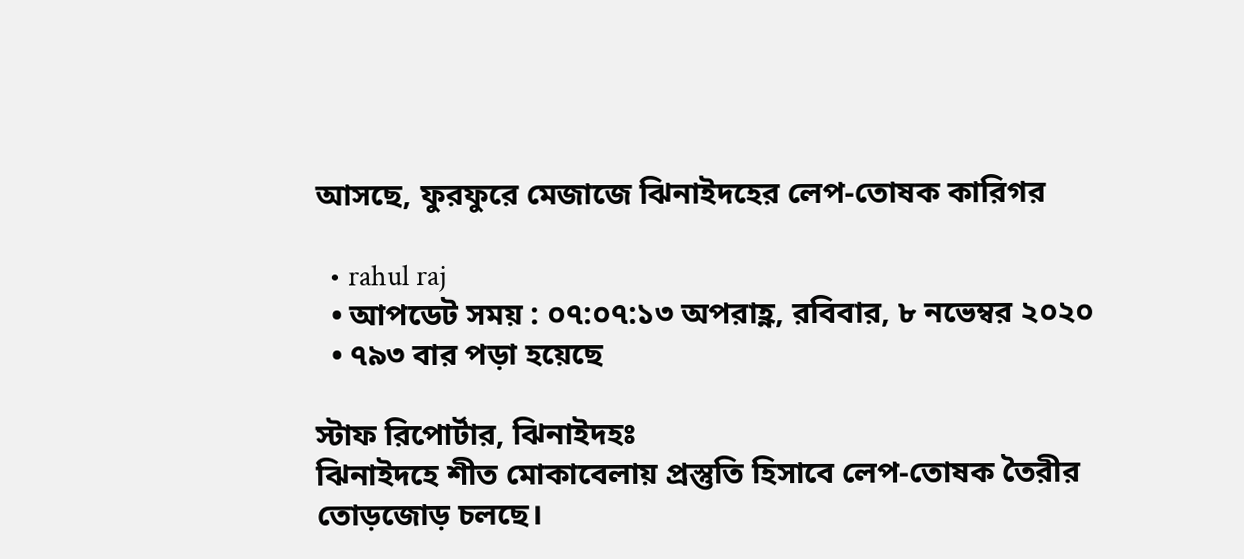আসছে, ফুরফুরে মেজাজে ঝিনাইদহের লেপ-তোষক কারিগর

  • rahul raj
  • আপডেট সময় : ০৭:০৭:১৩ অপরাহ্ণ, রবিবার, ৮ নভেম্বর ২০২০
  • ৭৯৩ বার পড়া হয়েছে

স্টাফ রিপোর্টার, ঝিনাইদহঃ
ঝিনাইদহে শীত মোকাবেলায় প্রস্তুতি হিসাবে লেপ-তোষক তৈরীর তোড়জোড় চলছে।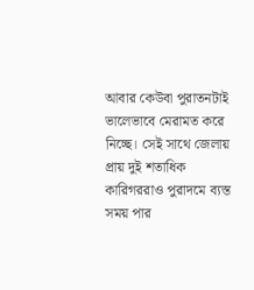আবার কেউবা পুরাতনটাই ভালেভাবে মেরামত করে নিচ্ছে। সেই সাথে জেলায় প্রায় দুই শতাধিক কারিগররাও পুরাদমে ব্যস্ত সময় পার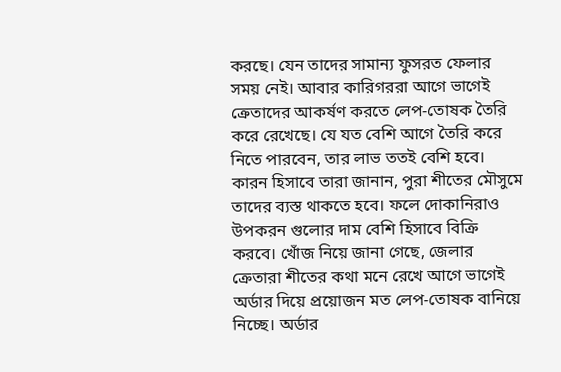করছে। যেন তাদের সামান্য ফুসরত ফেলার সময় নেই। আবার কারিগররা আগে ভাগেই ক্রেতাদের আকর্ষণ করতে লেপ-তোষক তৈরি করে রেখেছে। যে যত বেশি আগে তৈরি করে নিতে পারবেন, তার লাভ ততই বেশি হবে। কারন হিসাবে তারা জানান, পুরা শীতের মৌসুমে তাদের ব্যস্ত থাকতে হবে। ফলে দোকানিরাও উপকরন গুলোর দাম বেশি হিসাবে বিক্রি করবে। খোঁজ নিয়ে জানা গেছে, জেলার ক্রেতারা শীতের কথা মনে রেখে আগে ভাগেই অর্ডার দিয়ে প্রয়োজন মত লেপ-তোষক বানিয়ে নিচ্ছে। অর্ডার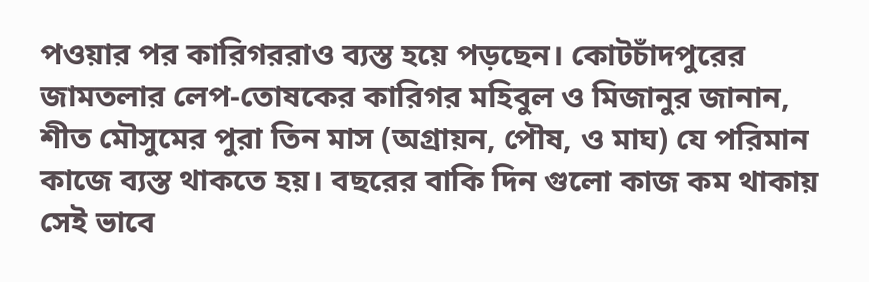পওয়ার পর কারিগররাও ব্যস্ত হয়ে পড়ছেন। কোটচাঁদপুরের জামতলার লেপ-তোষকের কারিগর মহিবুল ও মিজানুর জানান, শীত মৌসুমের পুরা তিন মাস (অগ্রায়ন, পৌষ, ও মাঘ) যে পরিমান কাজে ব্যস্ত থাকতে হয়। বছরের বাকি দিন গুলো কাজ কম থাকায় সেই ভাবে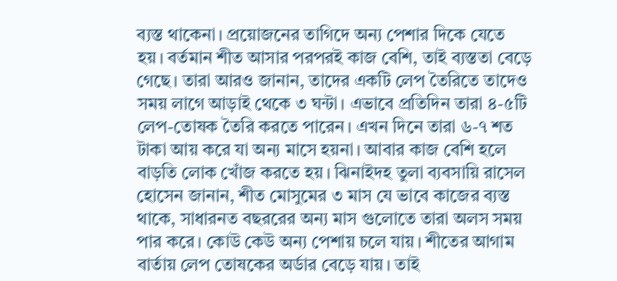ব্যস্ত থাকেনা। প্রয়োজনের তাগিদে অন্য পেশার দিকে যেতে হয়। বর্তমান শীত আসার পরপরই কাজ বেশি, তাই ব্যস্ততা বেড়ে গেছে। তারা আরও জানান, তাদের একটি লেপ তৈরিতে তাদেও সময় লাগে আড়াই থেকে ৩ ঘন্টা। এভাবে প্রতিদিন তারা ৪-৫টি লেপ-তোষক তৈরি করতে পারেন। এখন দিনে তারা ৬-৭ শত টাকা আয় করে যা অন্য মাসে হয়না। আবার কাজ বেশি হলে বাড়তি লোক খোঁজ করতে হয়। ঝিনাইদহ তুলা ব্যবসায়ি রাসেল হোসেন জানান, শীত মোসুমের ৩ মাস যে ভাবে কাজের ব্যস্ত থাকে, সাধারনত বছররের অন্য মাস গুলোতে তারা অলস সময় পার করে। কোউ কেউ অন্য পেশায় চলে যায়। শীতের আগাম বার্তায় লেপ তোষকের অর্ডার বেড়ে যায়। তাই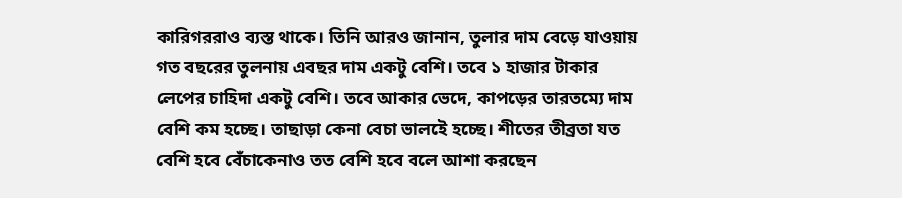কারিগররাও ব্যস্ত থাকে। তিনি আরও জানান, তুলার দাম বেড়ে যাওয়ায় গত বছরের তুলনায় এবছর দাম একটু বেশি। তবে ১ হাজার টাকার লেপের চাহিদা একটু বেশি। তবে আকার ভেদে, কাপড়ের তারতম্যে দাম বেশি কম হচ্ছে। তাছাড়া কেনা বেচা ভালইে হচ্ছে। শীতের তীব্রতা যত বেশি হবে বেঁচাকেনাও তত বেশি হবে বলে আশা করছেন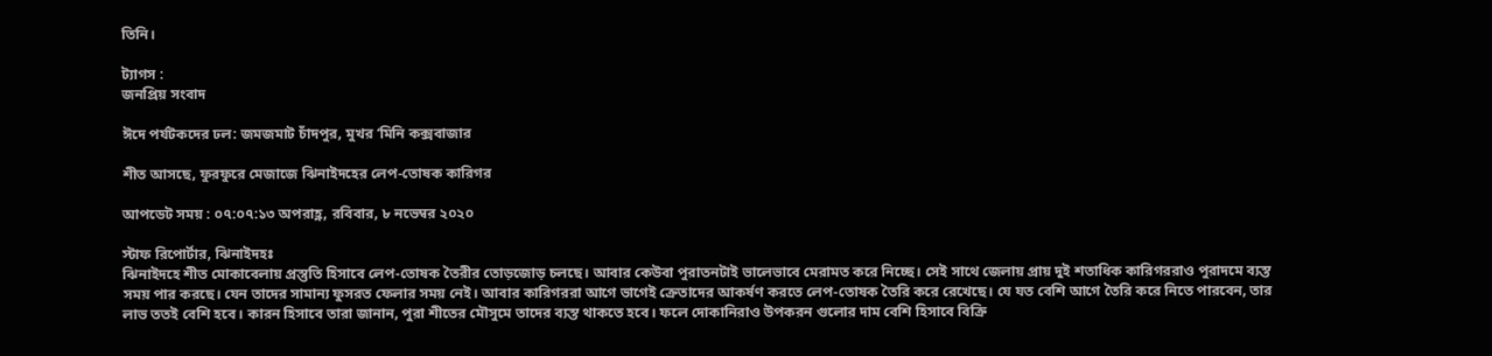তিনি।

ট্যাগস :
জনপ্রিয় সংবাদ

ঈদে পর্যটকদের ঢল: জমজমাট চাঁদপুর, মুখর ‘মিনি কক্সবাজার

শীত আসছে, ফুরফুরে মেজাজে ঝিনাইদহের লেপ-তোষক কারিগর

আপডেট সময় : ০৭:০৭:১৩ অপরাহ্ণ, রবিবার, ৮ নভেম্বর ২০২০

স্টাফ রিপোর্টার, ঝিনাইদহঃ
ঝিনাইদহে শীত মোকাবেলায় প্রস্তুতি হিসাবে লেপ-তোষক তৈরীর তোড়জোড় চলছে। আবার কেউবা পুরাতনটাই ভালেভাবে মেরামত করে নিচ্ছে। সেই সাথে জেলায় প্রায় দুই শতাধিক কারিগররাও পুরাদমে ব্যস্ত সময় পার করছে। যেন তাদের সামান্য ফুসরত ফেলার সময় নেই। আবার কারিগররা আগে ভাগেই ক্রেতাদের আকর্ষণ করতে লেপ-তোষক তৈরি করে রেখেছে। যে যত বেশি আগে তৈরি করে নিতে পারবেন, তার লাভ ততই বেশি হবে। কারন হিসাবে তারা জানান, পুরা শীতের মৌসুমে তাদের ব্যস্ত থাকতে হবে। ফলে দোকানিরাও উপকরন গুলোর দাম বেশি হিসাবে বিক্রি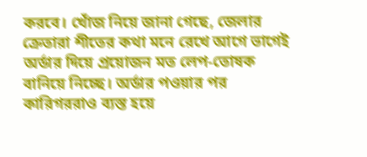করবে। খোঁজ নিয়ে জানা গেছে, জেলার ক্রেতারা শীতের কথা মনে রেখে আগে ভাগেই অর্ডার দিয়ে প্রয়োজন মত লেপ-তোষক বানিয়ে নিচ্ছে। অর্ডার পওয়ার পর কারিগররাও ব্যস্ত হয়ে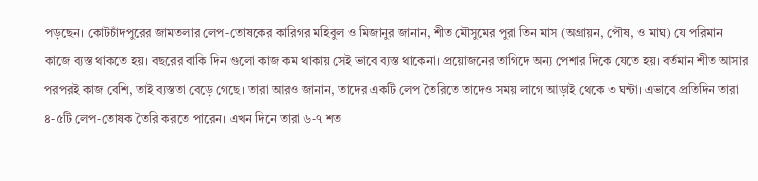পড়ছেন। কোটচাঁদপুরের জামতলার লেপ-তোষকের কারিগর মহিবুল ও মিজানুর জানান, শীত মৌসুমের পুরা তিন মাস (অগ্রায়ন, পৌষ, ও মাঘ) যে পরিমান কাজে ব্যস্ত থাকতে হয়। বছরের বাকি দিন গুলো কাজ কম থাকায় সেই ভাবে ব্যস্ত থাকেনা। প্রয়োজনের তাগিদে অন্য পেশার দিকে যেতে হয়। বর্তমান শীত আসার পরপরই কাজ বেশি, তাই ব্যস্ততা বেড়ে গেছে। তারা আরও জানান, তাদের একটি লেপ তৈরিতে তাদেও সময় লাগে আড়াই থেকে ৩ ঘন্টা। এভাবে প্রতিদিন তারা ৪-৫টি লেপ-তোষক তৈরি করতে পারেন। এখন দিনে তারা ৬-৭ শত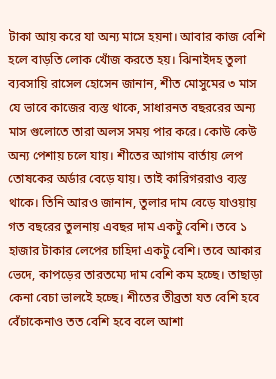টাকা আয় করে যা অন্য মাসে হয়না। আবার কাজ বেশি হলে বাড়তি লোক খোঁজ করতে হয়। ঝিনাইদহ তুলা ব্যবসায়ি রাসেল হোসেন জানান, শীত মোসুমের ৩ মাস যে ভাবে কাজের ব্যস্ত থাকে, সাধারনত বছররের অন্য মাস গুলোতে তারা অলস সময় পার করে। কোউ কেউ অন্য পেশায় চলে যায়। শীতের আগাম বার্তায় লেপ তোষকের অর্ডার বেড়ে যায়। তাই কারিগররাও ব্যস্ত থাকে। তিনি আরও জানান, তুলার দাম বেড়ে যাওয়ায় গত বছরের তুলনায় এবছর দাম একটু বেশি। তবে ১ হাজার টাকার লেপের চাহিদা একটু বেশি। তবে আকার ভেদে, কাপড়ের তারতম্যে দাম বেশি কম হচ্ছে। তাছাড়া কেনা বেচা ভালইে হচ্ছে। শীতের তীব্রতা যত বেশি হবে বেঁচাকেনাও তত বেশি হবে বলে আশা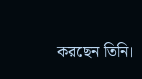করছেন তিনি।